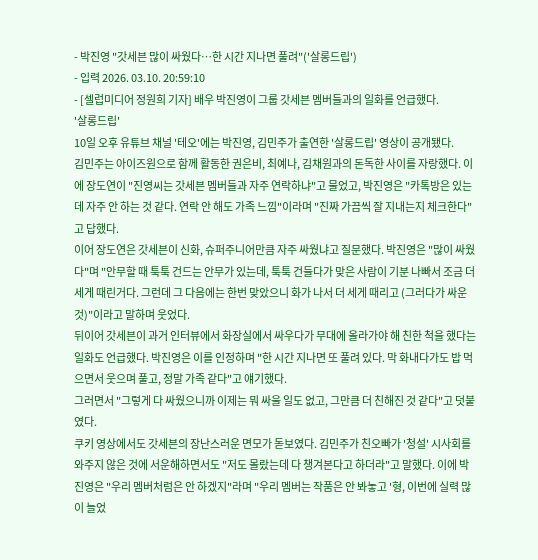- 박진영 "갓세븐 많이 싸웠다…한 시간 지나면 풀려"('살롱드립')
- 입력 2026. 03.10. 20:59:10
- [셀럽미디어 정원희 기자] 배우 박진영이 그룹 갓세븐 멤버들과의 일화를 언급했다.
'살롱드립'
10일 오후 유튜브 채널 '테오'에는 박진영, 김민주가 출연한 '살롱드립' 영상이 공개됐다.
김민주는 아이즈원으로 함께 활동한 권은비, 최예나, 김채원과의 돈독한 사이를 자랑했다. 이에 장도연이 "진영씨는 갓세븐 멤버들과 자주 연락하냐"고 물었고, 박진영은 "카톡방은 있는데 자주 안 하는 것 같다. 연락 안 해도 가족 느낌"이라며 "진짜 가끔씩 잘 지내는지 체크한다"고 답했다.
이어 장도연은 갓세븐이 신화, 슈퍼주니어만큼 자주 싸웠냐고 질문했다. 박진영은 "많이 싸웠다"며 "안무할 때 툭툭 건드는 안무가 있는데, 툭툭 건들다가 맞은 사람이 기분 나빠서 조금 더 세게 때린거다. 그런데 그 다음에는 한번 맞았으니 화가 나서 더 세게 때리고 (그러다가 싸운 것)"이라고 말하며 웃었다.
뒤이어 갓세븐이 과거 인터뷰에서 화장실에서 싸우다가 무대에 올라가야 해 친한 척을 했다는 일화도 언급했다. 박진영은 이를 인정하며 "한 시간 지나면 또 풀려 있다. 막 화내다가도 밥 먹으면서 웃으며 풀고, 정말 가족 같다"고 얘기했다.
그러면서 "그렇게 다 싸웠으니까 이제는 뭐 싸울 일도 없고, 그만큼 더 친해진 것 같다"고 덧붙였다.
쿠키 영상에서도 갓세븐의 장난스러운 면모가 돋보였다. 김민주가 친오빠가 '청설' 시사회를 와주지 않은 것에 서운해하면서도 "저도 몰랐는데 다 챙겨본다고 하더라"고 말했다. 이에 박진영은 "우리 멤버처럼은 안 하겠지"라며 "우리 멤버는 작품은 안 봐놓고 '형, 이번에 실력 많이 늘었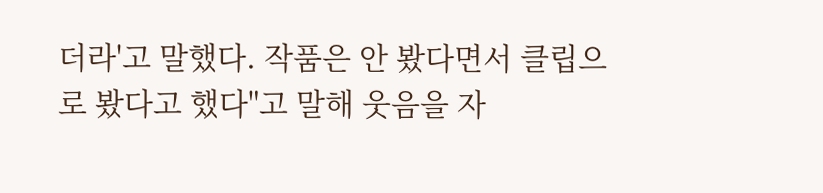더라'고 말했다. 작품은 안 봤다면서 클립으로 봤다고 했다"고 말해 웃음을 자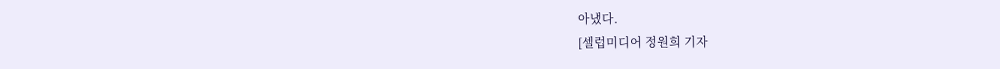아냈다.
[셀럽미디어 정원희 기자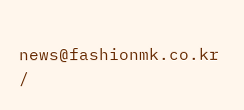news@fashionmk.co.kr /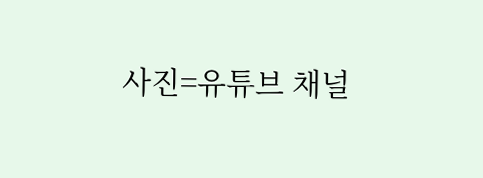사진=유튜브 채널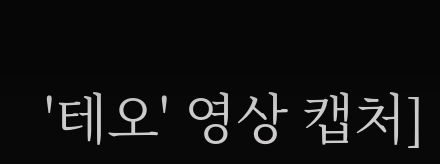'테오' 영상 캡처]